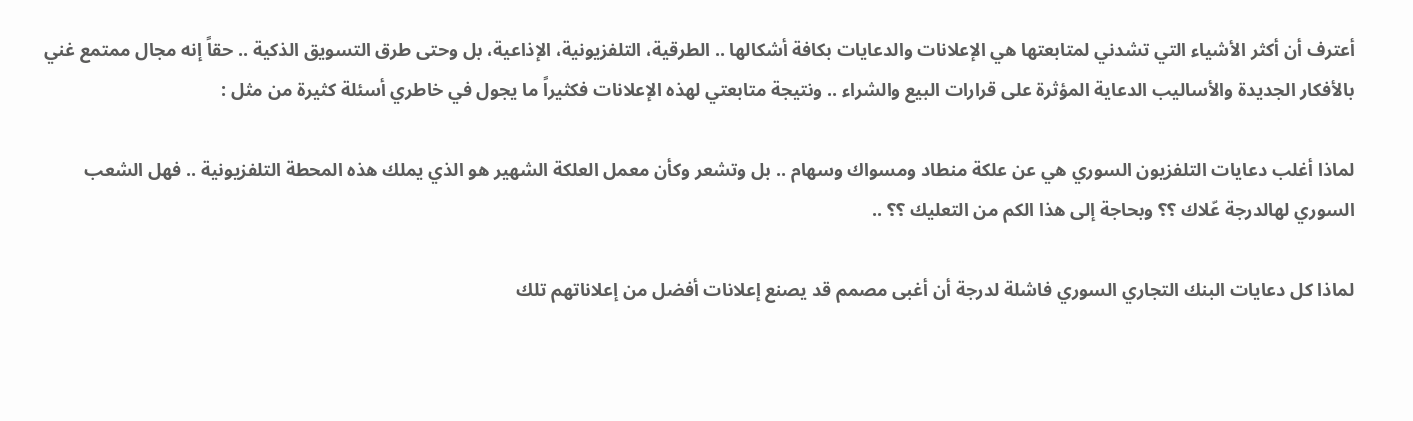أعترف أن أكثر الأشياء التي تشدني لمتابعتها هي الإعلانات والدعايات بكافة أشكالها .. الطرقية، التلفزيونية، الإذاعية، بل وحتى طرق التسويق الذكية .. حقاً إنه مجال ممتمع غني بالأفكار الجديدة والأساليب الدعاية المؤثرة على قرارات البيع والشراء .. ونتيجة متابعتي لهذه الإعلانات فكثيراً ما يجول في خاطري أسئلة كثيرة من مثل :

لماذا أغلب دعايات التلفزيون السوري هي عن علكة منطاد ومسواك وسهام .. بل وتشعر وكأن معمل العلكة الشهير هو الذي يملك هذه المحطة التلفزيونية .. فهل الشعب السوري لهالدرجة عّلاك ؟؟ وبحاجة إلى هذا الكم من التعليك ؟؟ ..

لماذا كل دعايات البنك التجاري السوري فاشلة لدرجة أن أغبى مصمم قد يصنع إعلانات أفضل من إعلاناتهم تلك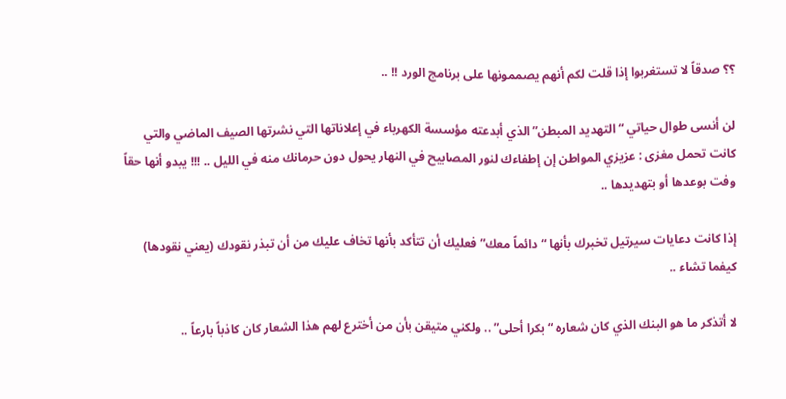؟؟ صدقاً لا تستغربوا إذا قلت لكم أنهم يصممونها على برنامج الورد !! ..

لن أنسى طوال حياتي “التهديد المبطن” الذي أبدعته مؤسسة الكهرباء في إعلاناتها التي نشرتها الصيف الماضي والتي كانت تحمل مغزى : عزيزي المواطن إن إطفاءك لنور المصابيح في النهار يحول دون حرمانك منه في الليل .. !!! يبدو أنها حقاً وفت بوعدها أو بتهديدها ..

إذا كانت دعايات سيرتيل تخبرك بأنها “دائماً معك” فعليك أن تتأكد بأنها تخاف عليك من أن تبذر نقودك (يعني نقودها) كيفما تشاء ..

لا أتذكر ما هو البنك الذي كان شعاره “بكرا أحلى” .. ولكني متيقن بأن من أخترع لهم هذا الشعار كان كاذباً بارعاً ..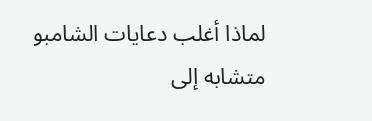لماذا أغلب دعايات الشامبو متشابه إلى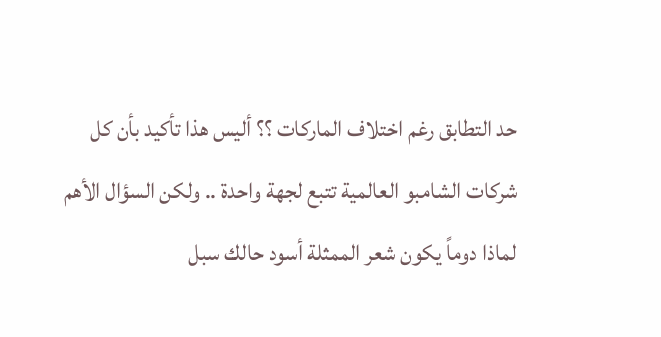حد التطابق رغم اختلاف الماركات ؟؟ أليس هذا تأكيد بأن كل شركات الشامبو العالمية تتبع لجهة واحدة .. ولكن السؤال الأهم لماذا دوماً يكون شعر الممثلة أسود حالك سبل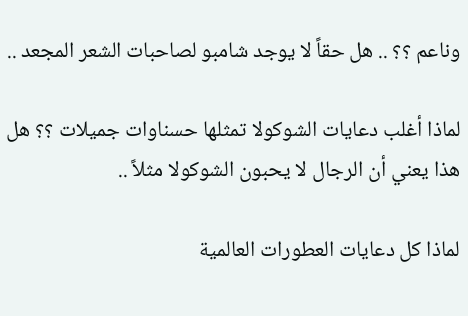وناعم ؟؟ .. هل حقاً لا يوجد شامبو لصاحبات الشعر المجعد ..

لماذا أغلب دعايات الشوكولا تمثلها حسناوات جميلات ؟؟ هل هذا يعني أن الرجال لا يحبون الشوكولا مثلاً ..

لماذا كل دعايات العطورات العالمية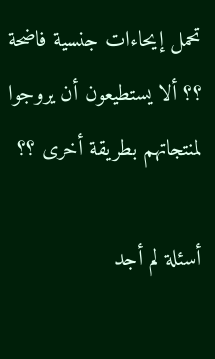تحمل إيحاءات جنسية فاضحة ؟؟ ألا يستطيعون أن يروجوا لمنتجاتهم بطريقة أخرى ؟؟

أسئلة لم أجد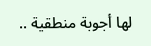لها أجوبة منطقية ..